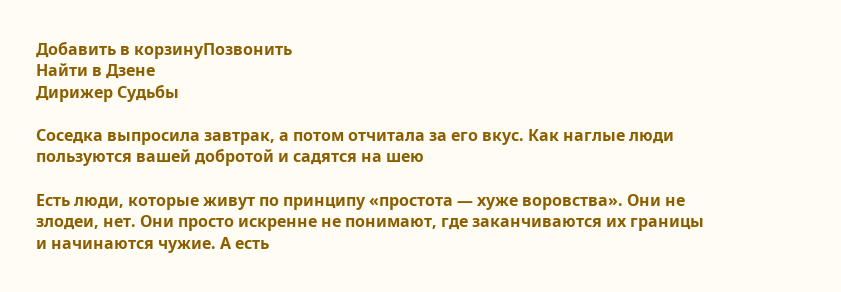Добавить в корзинуПозвонить
Найти в Дзене
Дирижер Судьбы

Соседка выпросила завтрак, а потом отчитала за его вкус. Как наглые люди пользуются вашей добротой и садятся на шею

Есть люди, которые живут по принципу «простота — хуже воровства». Они не злодеи, нет. Они просто искренне не понимают, где заканчиваются их границы и начинаются чужие. А есть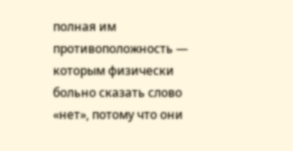полная им противоположность — которым физически больно сказать слово «нет», потому что они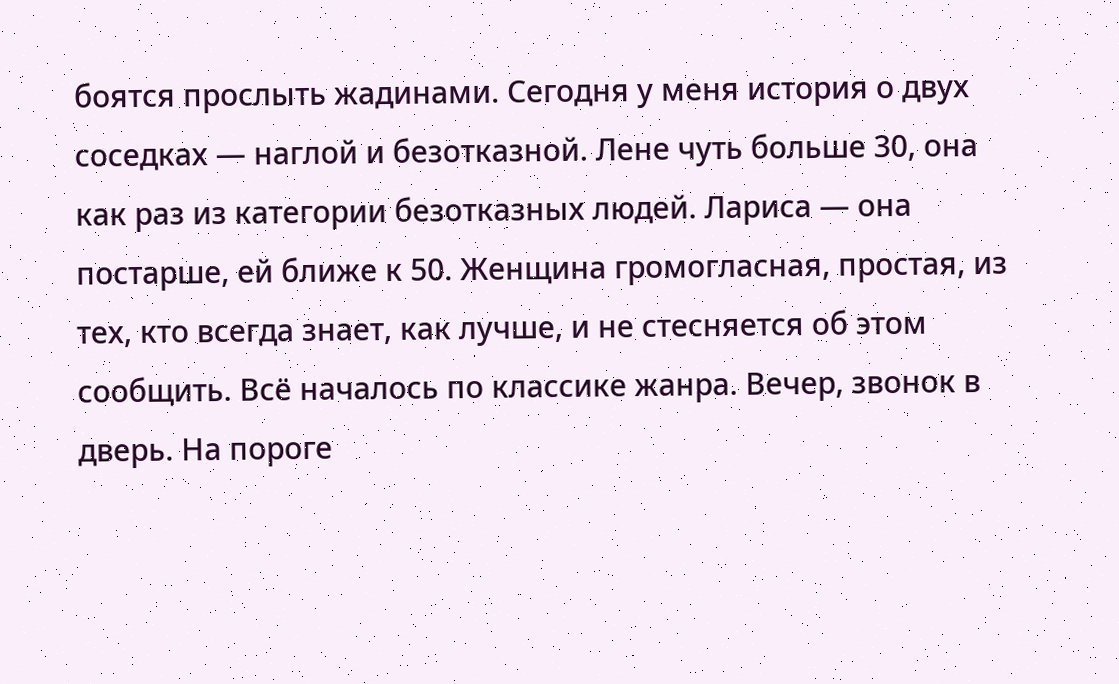боятся прослыть жадинами. Сегодня у меня история о двух соседках — наглой и безотказной. Лене чуть больше 30, она как раз из категории безотказных людей. Лариса — она постарше, ей ближе к 50. Женщина громогласная, простая, из тех, кто всегда знает, как лучше, и не стесняется об этом сообщить. Всё началось по классике жанра. Вечер, звонок в дверь. На пороге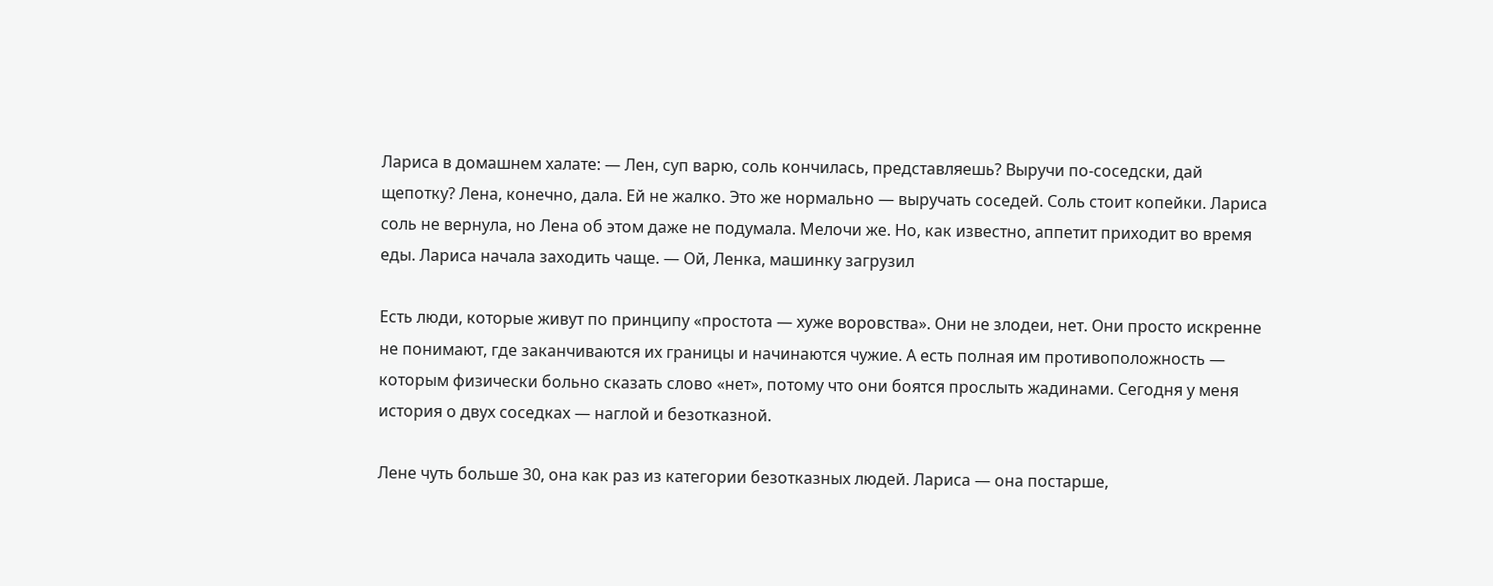Лариса в домашнем халате: — Лен, суп варю, соль кончилась, представляешь? Выручи по-соседски, дай щепотку? Лена, конечно, дала. Ей не жалко. Это же нормально — выручать соседей. Соль стоит копейки. Лариса соль не вернула, но Лена об этом даже не подумала. Мелочи же. Но, как известно, аппетит приходит во время еды. Лариса начала заходить чаще. — Ой, Ленка, машинку загрузил

Есть люди, которые живут по принципу «простота — хуже воровства». Они не злодеи, нет. Они просто искренне не понимают, где заканчиваются их границы и начинаются чужие. А есть полная им противоположность — которым физически больно сказать слово «нет», потому что они боятся прослыть жадинами. Сегодня у меня история о двух соседках — наглой и безотказной.

Лене чуть больше 30, она как раз из категории безотказных людей. Лариса — она постарше,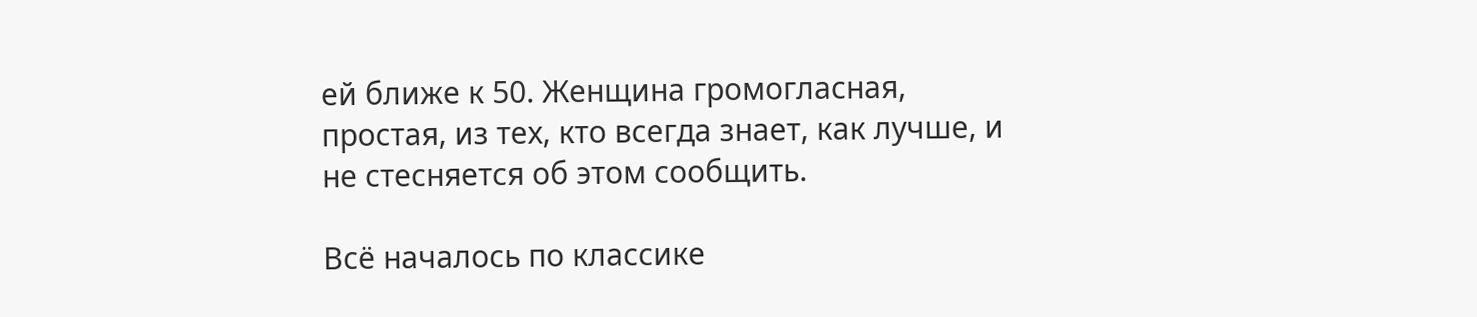ей ближе к 50. Женщина громогласная, простая, из тех, кто всегда знает, как лучше, и не стесняется об этом сообщить.

Всё началось по классике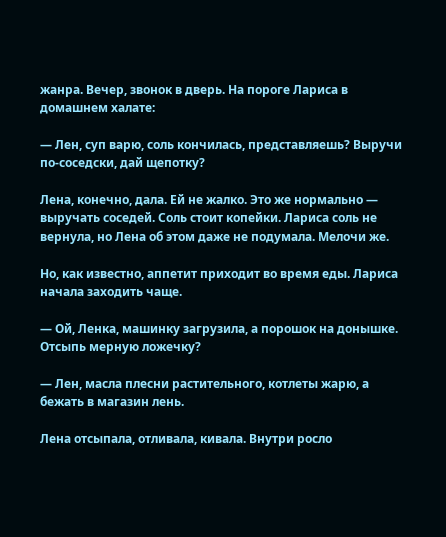жанра. Вечер, звонок в дверь. На пороге Лариса в домашнем халате:

— Лен, суп варю, соль кончилась, представляешь? Выручи по-соседски, дай щепотку?

Лена, конечно, дала. Ей не жалко. Это же нормально — выручать соседей. Соль стоит копейки. Лариса соль не вернула, но Лена об этом даже не подумала. Мелочи же.

Но, как известно, аппетит приходит во время еды. Лариса начала заходить чаще.

— Ой, Ленка, машинку загрузила, а порошок на донышке. Отсыпь мерную ложечку?

— Лен, масла плесни растительного, котлеты жарю, а бежать в магазин лень.

Лена отсыпала, отливала, кивала. Внутри росло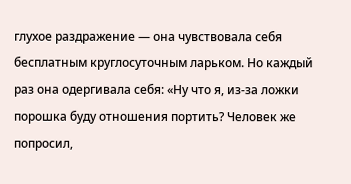глухое раздражение — она чувствовала себя бесплатным круглосуточным ларьком. Но каждый раз она одергивала себя: «Ну что я, из-за ложки порошка буду отношения портить? Человек же попросил,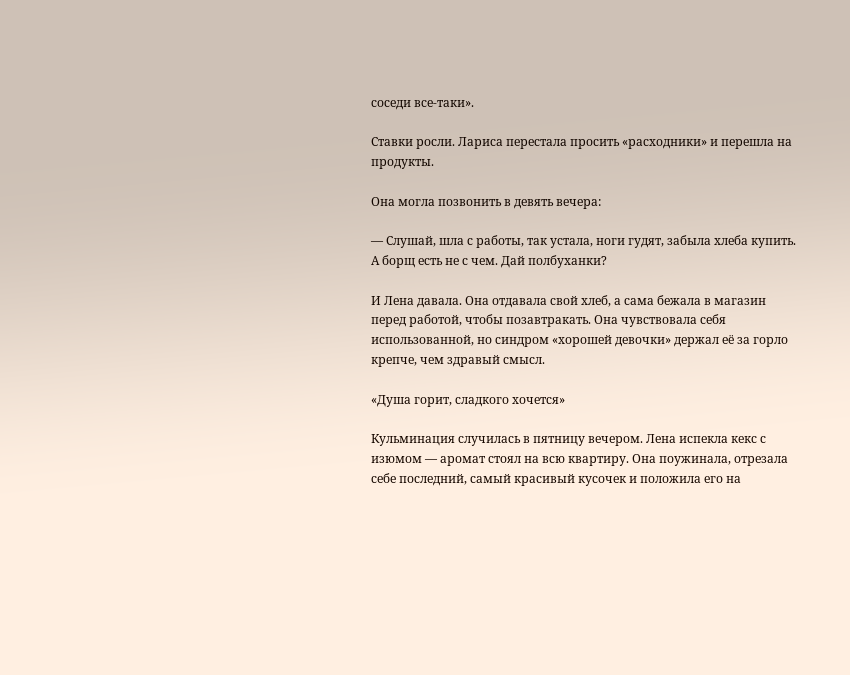соседи все-таки».

Ставки росли. Лариса перестала просить «расходники» и перешла на продукты.

Она могла позвонить в девять вечера:

— Слушай, шла с работы, так устала, ноги гудят, забыла хлеба купить. А борщ есть не с чем. Дай полбуханки?

И Лена давала. Она отдавала свой хлеб, а сама бежала в магазин перед работой, чтобы позавтракать. Она чувствовала себя использованной, но синдром «хорошей девочки» держал её за горло крепче, чем здравый смысл.

«Душа горит, сладкого хочется»

Кульминация случилась в пятницу вечером. Лена испекла кекс с изюмом — аромат стоял на всю квартиру. Она поужинала, отрезала себе последний, самый красивый кусочек и положила его на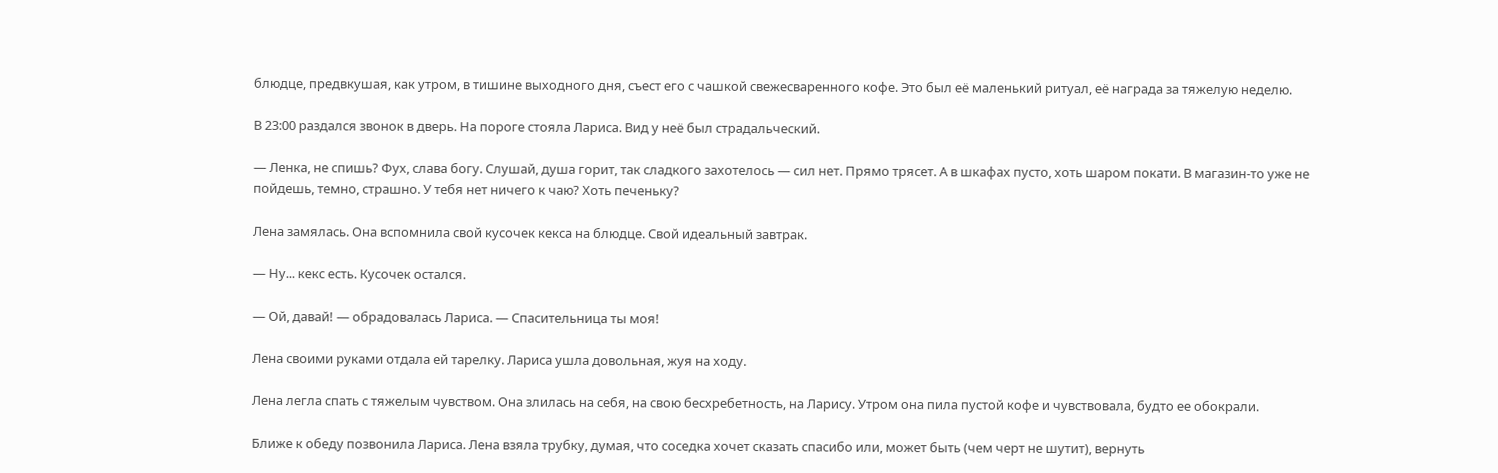блюдце, предвкушая, как утром, в тишине выходного дня, съест его с чашкой свежесваренного кофе. Это был её маленький ритуал, её награда за тяжелую неделю.

В 23:00 раздался звонок в дверь. На пороге стояла Лариса. Вид у неё был страдальческий.

— Ленка, не спишь? Фух, слава богу. Слушай, душа горит, так сладкого захотелось — сил нет. Прямо трясет. А в шкафах пусто, хоть шаром покати. В магазин-то уже не пойдешь, темно, страшно. У тебя нет ничего к чаю? Хоть печеньку?

Лена замялась. Она вспомнила свой кусочек кекса на блюдце. Свой идеальный завтрак.

— Ну... кекс есть. Кусочек остался.

— Ой, давай! — обрадовалась Лариса. — Спасительница ты моя!

Лена своими руками отдала ей тарелку. Лариса ушла довольная, жуя на ходу.

Лена легла спать с тяжелым чувством. Она злилась на себя, на свою бесхребетность, на Ларису. Утром она пила пустой кофе и чувствовала, будто ее обокрали.

Ближе к обеду позвонила Лариса. Лена взяла трубку, думая, что соседка хочет сказать спасибо или, может быть (чем черт не шутит), вернуть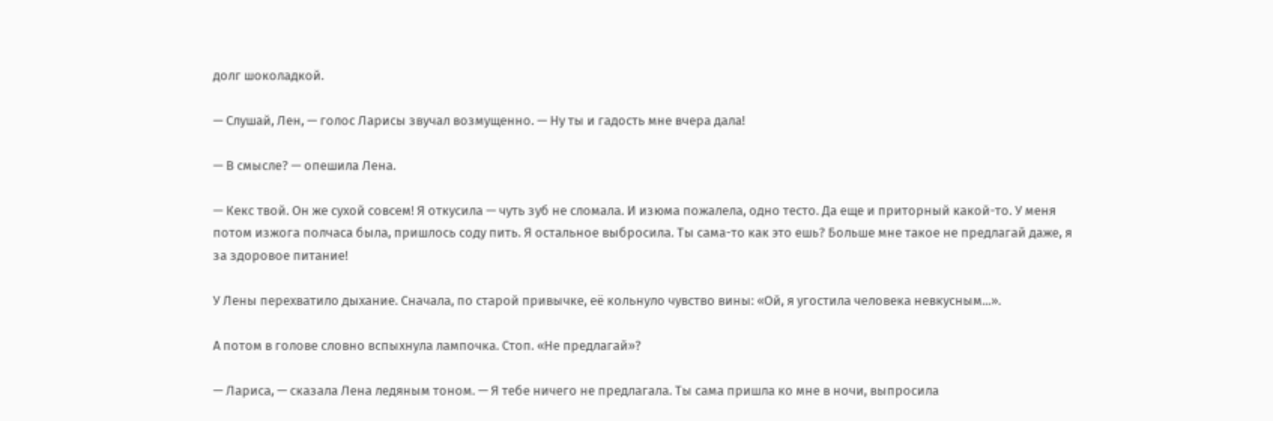долг шоколадкой.

— Слушай, Лен, — голос Ларисы звучал возмущенно. — Ну ты и гадость мне вчера дала!

— В смысле? — опешила Лена.

— Кекс твой. Он же сухой совсем! Я откусила — чуть зуб не сломала. И изюма пожалела, одно тесто. Да еще и приторный какой-то. У меня потом изжога полчаса была, пришлось соду пить. Я остальное выбросила. Ты сама-то как это ешь? Больше мне такое не предлагай даже, я за здоровое питание!

У Лены перехватило дыхание. Сначала, по старой привычке, её кольнуло чувство вины: «Ой, я угостила человека невкусным...».

А потом в голове словно вспыхнула лампочка. Стоп. «Не предлагай»?

— Лариса, — сказала Лена ледяным тоном. — Я тебе ничего не предлагала. Ты сама пришла ко мне в ночи, выпросила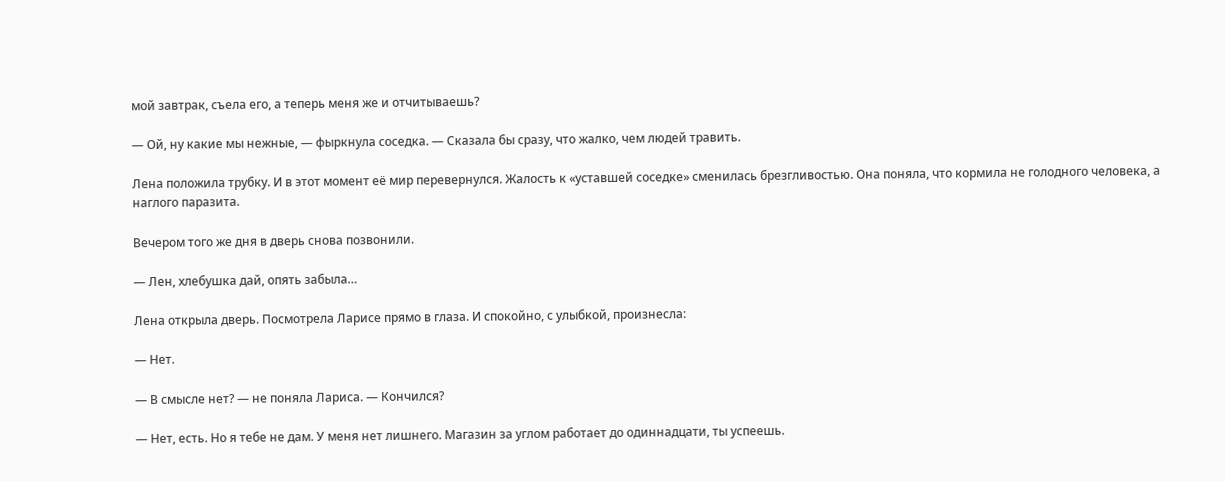мой завтрак, съела его, а теперь меня же и отчитываешь?

— Ой, ну какие мы нежные, — фыркнула соседка. — Сказала бы сразу, что жалко, чем людей травить.

Лена положила трубку. И в этот момент её мир перевернулся. Жалость к «уставшей соседке» сменилась брезгливостью. Она поняла, что кормила не голодного человека, а наглого паразита.

Вечером того же дня в дверь снова позвонили.

— Лен, хлебушка дай, опять забыла…

Лена открыла дверь. Посмотрела Ларисе прямо в глаза. И спокойно, с улыбкой, произнесла:

— Нет.

— В смысле нет? — не поняла Лариса. — Кончился?

— Нет, есть. Но я тебе не дам. У меня нет лишнего. Магазин за углом работает до одиннадцати, ты успеешь.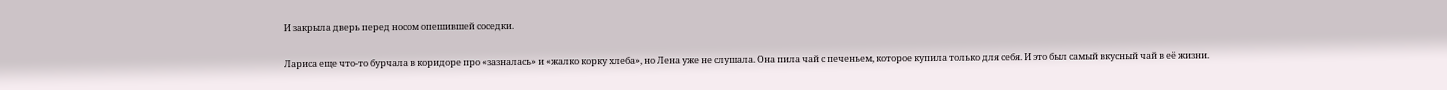И закрыла дверь перед носом опешившей соседки.

Лариса еще что-то бурчала в коридоре про «зазналась» и «жалко корку хлеба», но Лена уже не слушала. Она пила чай с печеньем, которое купила только для себя. И это был самый вкусный чай в её жизни.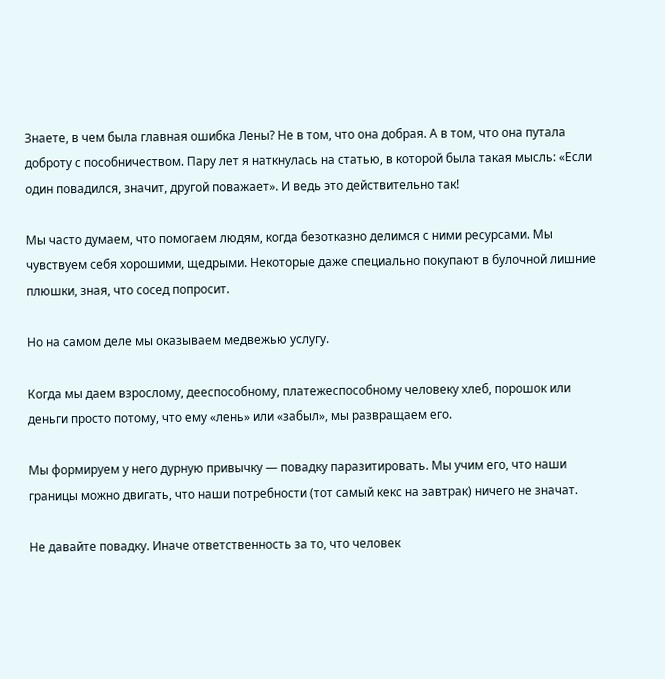Знаете, в чем была главная ошибка Лены? Не в том, что она добрая. А в том, что она путала доброту с пособничеством. Пару лет я наткнулась на статью, в которой была такая мысль: «Если один повадился, значит, другой поважает». И ведь это действительно так!

Мы часто думаем, что помогаем людям, когда безотказно делимся с ними ресурсами. Мы чувствуем себя хорошими, щедрыми. Некоторые даже специально покупают в булочной лишние плюшки, зная, что сосед попросит.

Но на самом деле мы оказываем медвежью услугу.

Когда мы даем взрослому, дееспособному, платежеспособному человеку хлеб, порошок или деньги просто потому, что ему «лень» или «забыл», мы развращаем его.

Мы формируем у него дурную привычку — повадку паразитировать. Мы учим его, что наши границы можно двигать, что наши потребности (тот самый кекс на завтрак) ничего не значат.

Не давайте повадку. Иначе ответственность за то, что человек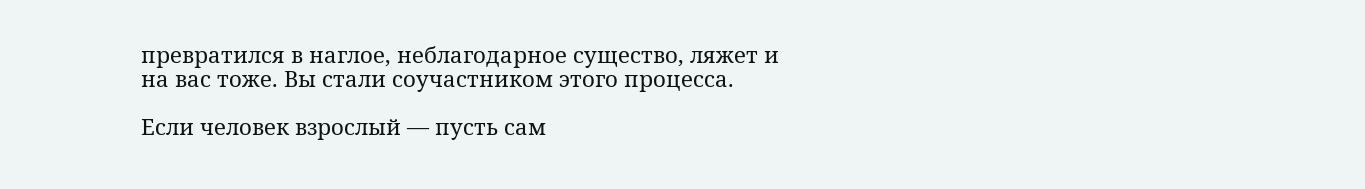превратился в наглое, неблагодарное существо, ляжет и на вас тоже. Вы стали соучастником этого процесса.

Если человек взрослый — пусть сам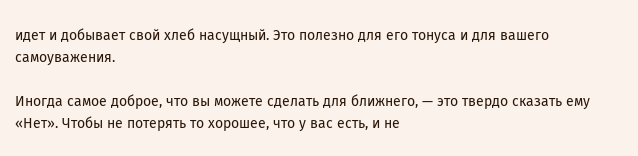идет и добывает свой хлеб насущный. Это полезно для его тонуса и для вашего самоуважения.

Иногда самое доброе, что вы можете сделать для ближнего, — это твердо сказать ему «Нет». Чтобы не потерять то хорошее, что у вас есть, и не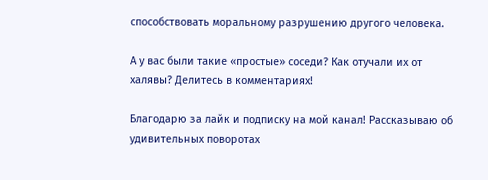способствовать моральному разрушению другого человека.

А у вас были такие «простые» соседи? Как отучали их от халявы? Делитесь в комментариях!

Благодарю за лайк и подписку на мой канал! Рассказываю об удивительных поворотах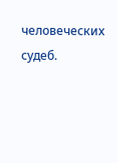человеческих судеб.